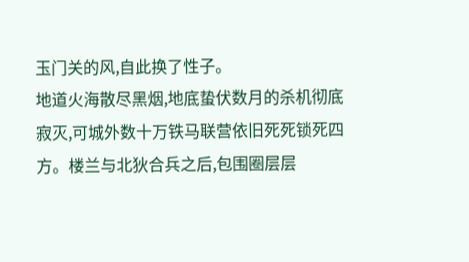玉门关的风,自此换了性子。
地道火海散尽黑烟,地底蛰伏数月的杀机彻底寂灭,可城外数十万铁马联营依旧死死锁死四方。楼兰与北狄合兵之后,包围圈层层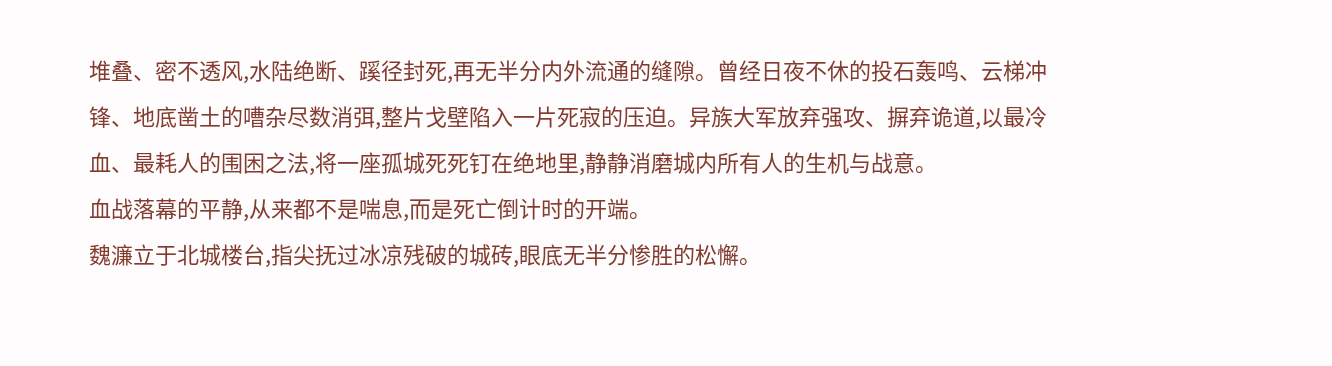堆叠、密不透风,水陆绝断、蹊径封死,再无半分内外流通的缝隙。曾经日夜不休的投石轰鸣、云梯冲锋、地底凿土的嘈杂尽数消弭,整片戈壁陷入一片死寂的压迫。异族大军放弃强攻、摒弃诡道,以最冷血、最耗人的围困之法,将一座孤城死死钉在绝地里,静静消磨城内所有人的生机与战意。
血战落幕的平静,从来都不是喘息,而是死亡倒计时的开端。
魏濂立于北城楼台,指尖抚过冰凉残破的城砖,眼底无半分惨胜的松懈。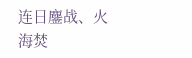连日鏖战、火海焚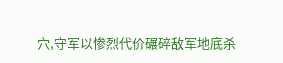穴,守军以惨烈代价碾碎敌军地底杀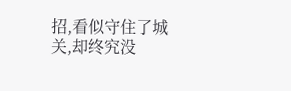招,看似守住了城关,却终究没